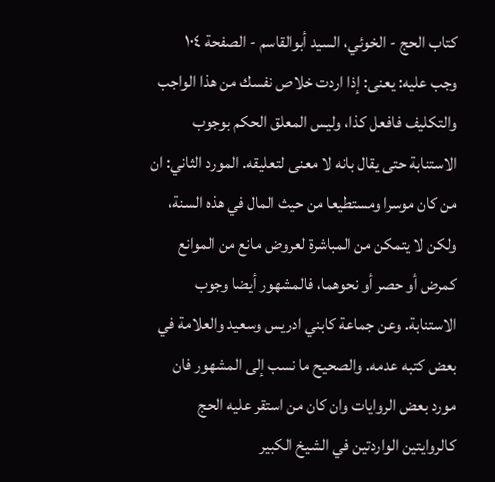كتاب الحج - الخوئي، السيد أبوالقاسم - الصفحة ١٠٤
وجب عليه: يعنى: إذا اردت خلاص نفسك من هذا الواجب والتكليف فافعل كذا، وليس المعلق الحكم بوجوب الاستنابة حتى يقال بانه لا معنى لتعليقه. المورد الثاني: ان من كان موسرا ومستطيعا من حيث المال في هذه السنة، ولكن لا يتمكن من المباشرة لعروض مانع من الموانع كمرض أو حصر أو نحوهما، فالمشهور أيضا وجوب الاستنابة. وعن جماعة كابني ادريس وسعيد والعلامة في بعض كتبه عدمه. والصحيح ما نسب إلى المشهور فان مورد بعض الروايات وان كان من استقر عليه الحج كالروايتين الواردتين في الشيخ الكبير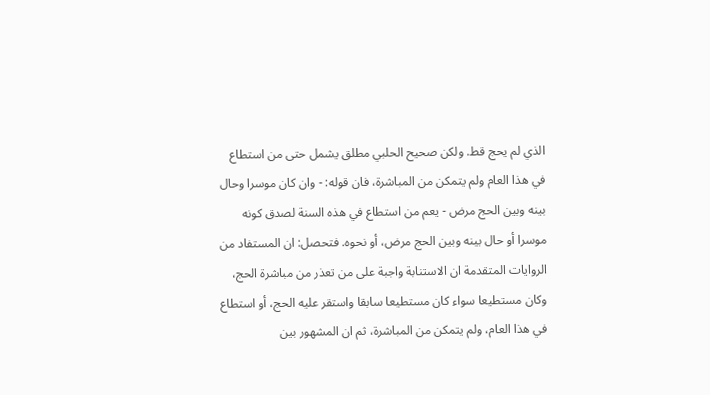الذي لم يحج قط. ولكن صحيح الحلبي مطلق يشمل حتى من استطاع في هذا العام ولم يتمكن من المباشرة، فان قوله: - وان كان موسرا وحال بينه وبين الحج مرض - يعم من استطاع في هذه السنة لصدق كونه موسرا أو حال بينه وبين الحج مرض، أو نحوه. فتحصل: ان المستفاد من الروايات المتقدمة ان الاستنابة واجبة على من تعذر من مباشرة الحج، وكان مستطيعا سواء كان مستطيعا سابقا واستقر عليه الحج، أو استطاع في هذا العام، ولم يتمكن من المباشرة، ثم ان المشهور بين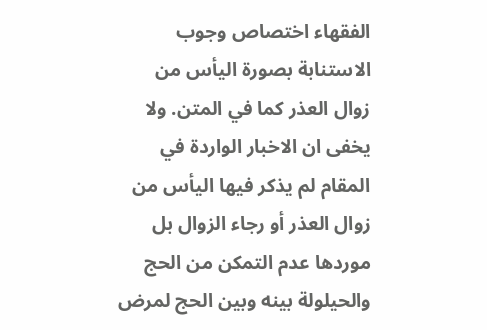الفقهاء اختصاص وجوب الاستنابة بصورة اليأس من زوال العذر كما في المتن. ولا يخفى ان الاخبار الواردة في المقام لم يذكر فيها اليأس من زوال العذر أو رجاء الزوال بل موردها عدم التمكن من الحج والحيلولة بينه وبين الحج لمرض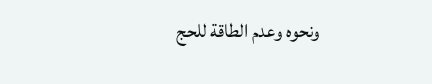ونحوه وعدم الطاقة للحج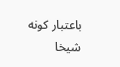باعتبار كونه شيخا